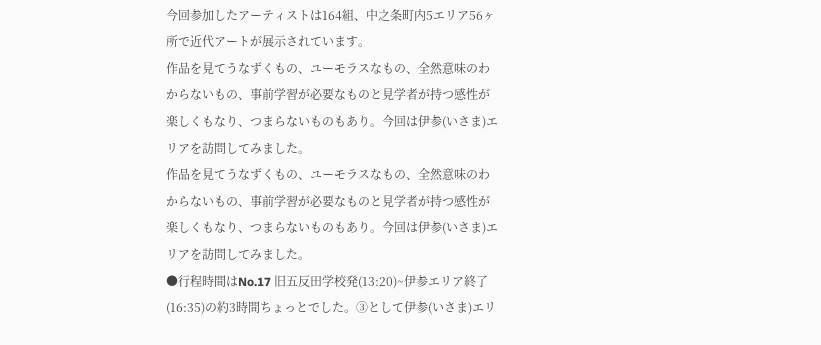今回参加したアーティストは164組、中之条町内5エリア56ヶ所で近代アートが展示されています。
作品を見てうなずくもの、ユーモラスなもの、全然意味のわからないもの、事前学習が必要なものと見学者が持つ感性が楽しくもなり、つまらないものもあり。今回は伊参(いさま)エリアを訪問してみました。
作品を見てうなずくもの、ユーモラスなもの、全然意味のわからないもの、事前学習が必要なものと見学者が持つ感性が楽しくもなり、つまらないものもあり。今回は伊参(いさま)エリアを訪問してみました。
●行程時間はNo.17 旧五反田学校発(13:20)~伊参エリア終了(16:35)の約3時間ちょっとでした。③として伊参(いさま)エリ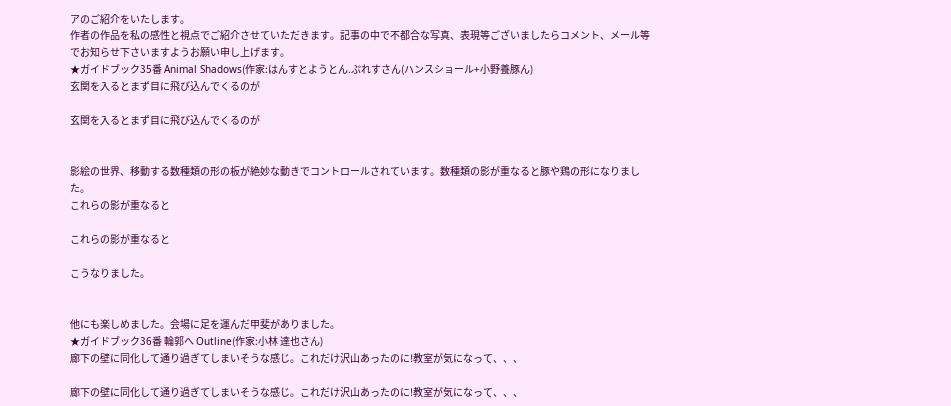アのご紹介をいたします。
作者の作品を私の感性と視点でご紹介させていただきます。記事の中で不都合な写真、表現等ございましたらコメント、メール等でお知らせ下さいますようお願い申し上げます。
★ガイドブック35番 Animal Shadows(作家:はんすとようとん.ぷれすさん(ハンスショール+小野養豚ん)
玄関を入るとまず目に飛び込んでくるのが

玄関を入るとまず目に飛び込んでくるのが


影絵の世界、移動する数種類の形の板が絶妙な動きでコントロールされています。数種類の影が重なると豚や鶏の形になりました。
これらの影が重なると

これらの影が重なると

こうなりました。


他にも楽しめました。会場に足を運んだ甲斐がありました。
★ガイドブック36番 輪郭へ Outline(作家:小林 達也さん)
廊下の壁に同化して通り過ぎてしまいそうな感じ。これだけ沢山あったのに!教室が気になって、、、

廊下の壁に同化して通り過ぎてしまいそうな感じ。これだけ沢山あったのに!教室が気になって、、、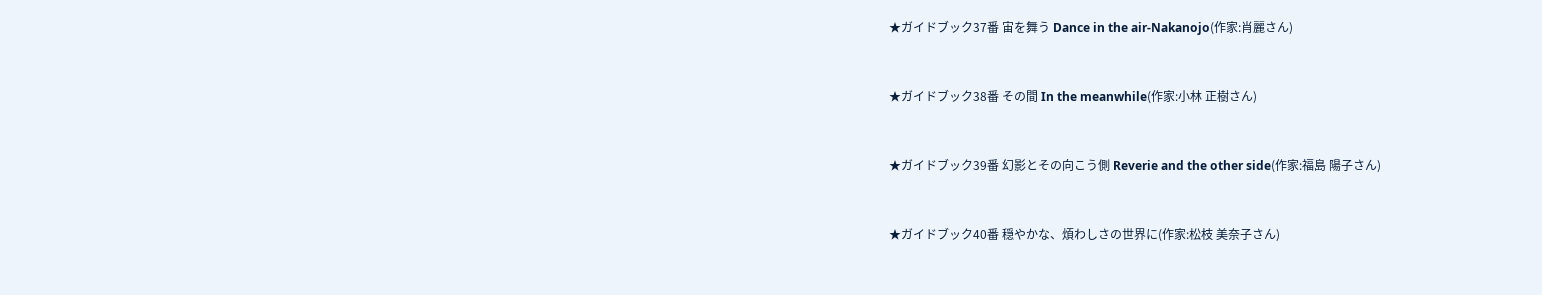★ガイドブック37番 宙を舞う Dance in the air-Nakanojo(作家:肖麗さん)


★ガイドブック38番 その間 In the meanwhile(作家:小林 正樹さん)


★ガイドブック39番 幻影とその向こう側 Reverie and the other side(作家:福島 陽子さん)


★ガイドブック40番 穏やかな、煩わしさの世界に(作家:松枝 美奈子さん)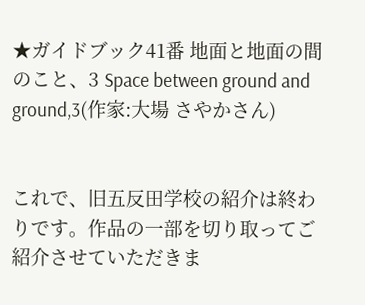★ガイドブック41番 地面と地面の間のこと、3 Space between ground and ground,3(作家:大場 さやかさん)


これで、旧五反田学校の紹介は終わりです。作品の一部を切り取ってご紹介させていただきま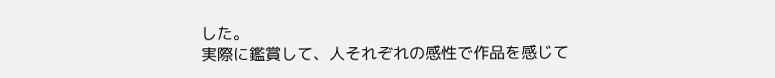した。
実際に鑑賞して、人それぞれの感性で作品を感じて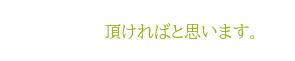頂ければと思います。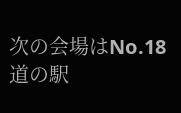次の会場はNo.18 道の駅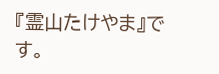『霊山たけやま』です。